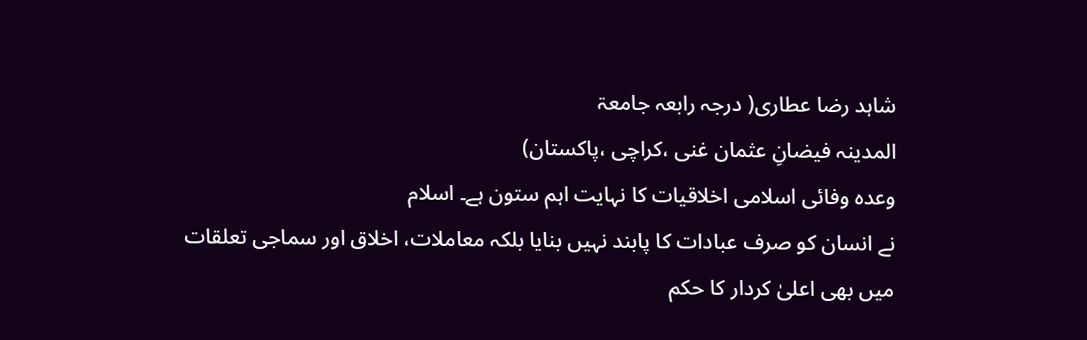شاہد رضا عطاری( درجہ رابعہ جامعۃ
المدینہ فیضانِ عثمان غنی ،کراچی ،پاکستان)
وعدہ وفائی اسلامی اخلاقیات کا نہایت اہم ستون ہے۔ اسلام
نے انسان کو صرف عبادات کا پابند نہیں بنایا بلکہ معاملات، اخلاق اور سماجی تعلقات
میں بھی اعلیٰ کردار کا حکم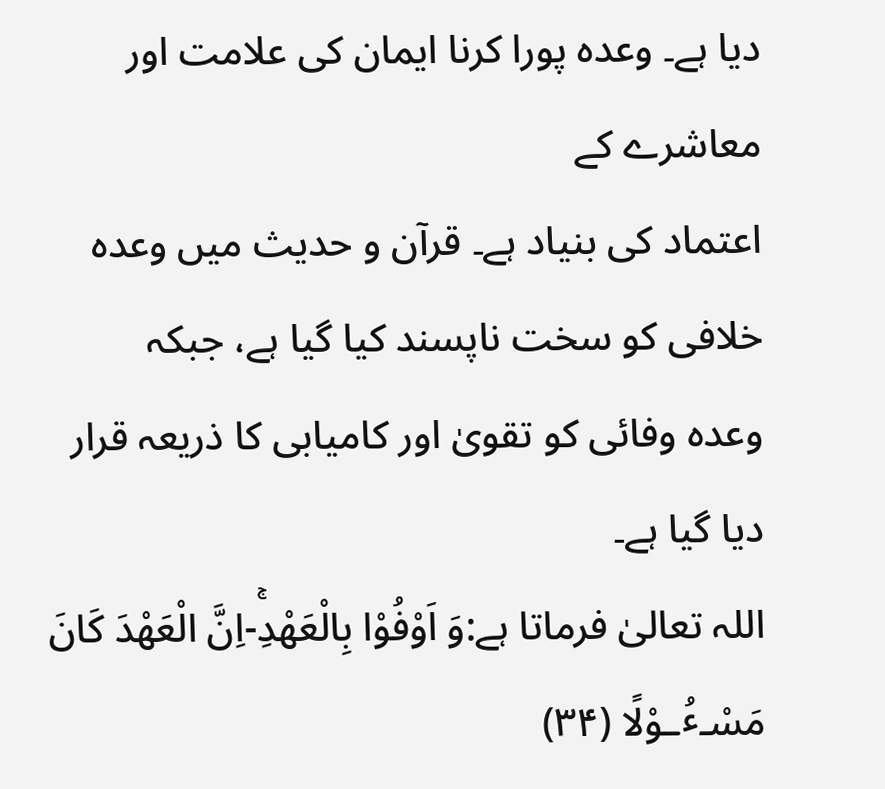دیا ہے۔ وعدہ پورا کرنا ایمان کی علامت اور معاشرے کے
اعتماد کی بنیاد ہے۔ قرآن و حدیث میں وعدہ خلافی کو سخت ناپسند کیا گیا ہے، جبکہ
وعدہ وفائی کو تقویٰ اور کامیابی کا ذریعہ قرار دیا گیا ہے۔
اللہ تعالیٰ فرماتا ہے:وَ اَوْفُوْا بِالْعَهْدِۚ-اِنَّ الْعَهْدَ كَانَ
مَسْـٴُـوْلًا (۳۴)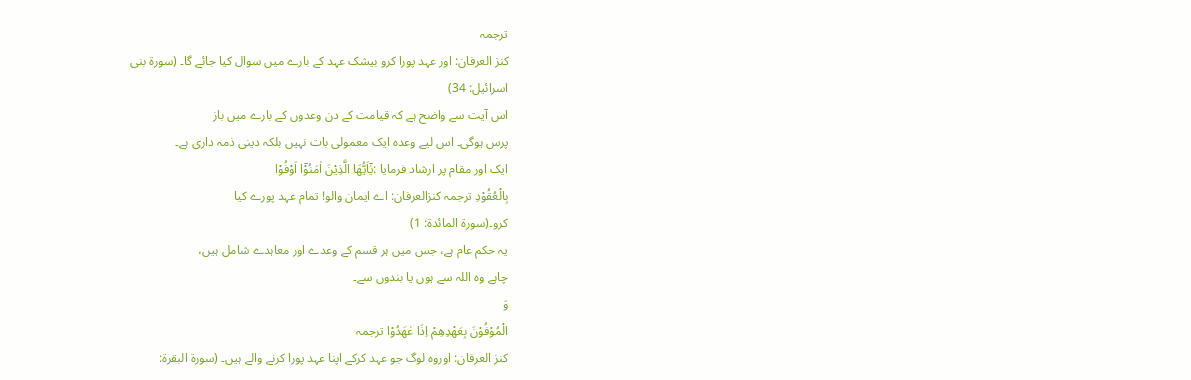ترجمہ
کنز العرفان: اور عہد پورا کرو بیشک عہد کے بارے میں سوال کیا جائے گا۔ (سورۃ بنی
اسرائیل: 34)
اس آیت سے واضح ہے کہ قیامت کے دن وعدوں کے بارے میں باز
پرس ہوگی۔ اس لیے وعدہ ایک معمولی بات نہیں بلکہ دینی ذمہ داری ہے۔
ایک اور مقام پر ارشاد فرمایا :یٰۤاَیُّهَا الَّذِیْنَ اٰمَنُوْۤا اَوْفُوْا
بِالْعُقُوْدِ ترجمہ کنزالعرفان: اے ایمان والو! تمام عہد پورے کیا
کرو۔(سورۃ المائدۃ: 1)
یہ حکم عام ہے، جس میں ہر قسم کے وعدے اور معاہدے شامل ہیں،
چاہے وہ اللہ سے ہوں یا بندوں سے۔
وَ
الْمُوْفُوْنَ بِعَهْدِهِمْ اِذَا عٰهَدُوْا ترجمہ
کنز العرفان: اوروہ لوگ جو عہد کرکے اپنا عہد پورا کرنے والے ہیں۔ (سورۃ البقرۃ: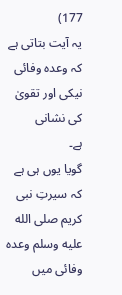177)
یہ آیت بتاتی ہے کہ وعدہ وفائی نیکی اور تقویٰ کی نشانی
ہے۔
گویا یوں ہی ہے کہ سیرتِ نبی کریم صلى الله عليه وسلم وعدہ وفائی میں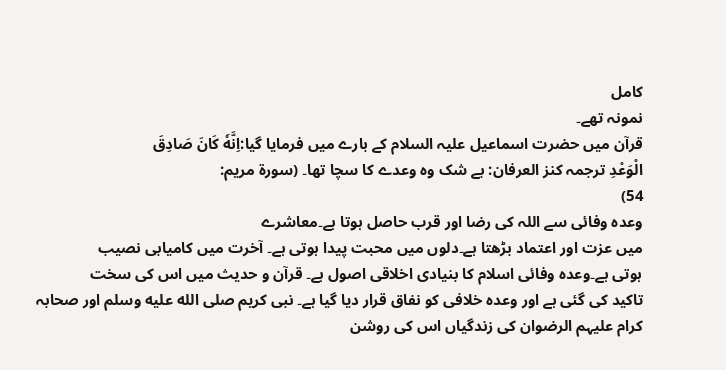کامل
نمونہ تھے۔
قرآن میں حضرت اسماعیل علیہ السلام کے بارے میں فرمایا گیا:اِنَّهٗ كَانَ صَادِقَ
الْوَعْدِ ترجمہ کنز العرفان: بے شک وہ وعدے کا سچا تھا۔ (سورۃ مریم:
54)
وعدہ وفائی سے اللہ کی رضا اور قرب حاصل ہوتا ہے۔معاشرے
میں عزت اور اعتماد بڑھتا ہے۔دلوں میں محبت پیدا ہوتی ہے۔ آخرت میں کامیابی نصیب
ہوتی ہے۔وعدہ وفائی اسلام کا بنیادی اخلاقی اصول ہے۔ قرآن و حدیث میں اس کی سخت
تاکید کی گئی ہے اور وعدہ خلافی کو نفاق قرار دیا گیا ہے۔ نبی کریم صلى الله عليه وسلم اور صحابہ
کرام علیہم الرضوان کی زندگیاں اس کی روشن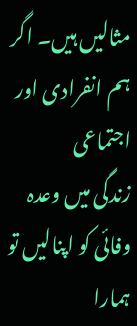مثالیں ہیں۔ اگر ہم انفرادی اور اجتماعی
زندگی میں وعدہ وفائی کو اپنالیں تو ہمارا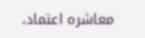معاشرہ اعتماد،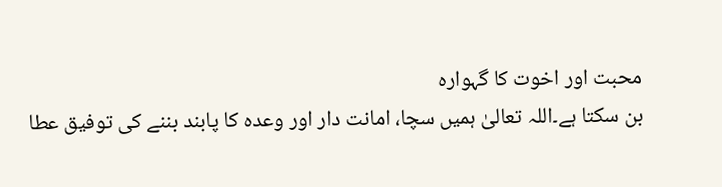محبت اور اخوت کا گہوارہ
بن سکتا ہے۔اللہ تعالیٰ ہمیں سچا، امانت دار اور وعدہ کا پابند بننے کی توفیق عطا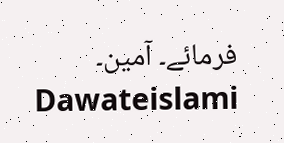فرمائے۔ آمین۔
Dawateislami